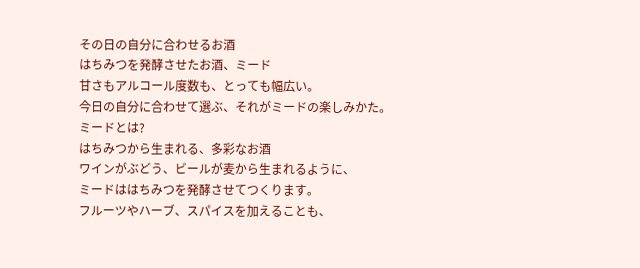その日の自分に合わせるお酒
はちみつを発酵させたお酒、ミード
甘さもアルコール度数も、とっても幅広い。
今日の自分に合わせて選ぶ、それがミードの楽しみかた。
ミードとは?
はちみつから生まれる、多彩なお酒
ワインがぶどう、ビールが麦から生まれるように、
ミードははちみつを発酵させてつくります。
フルーツやハーブ、スパイスを加えることも、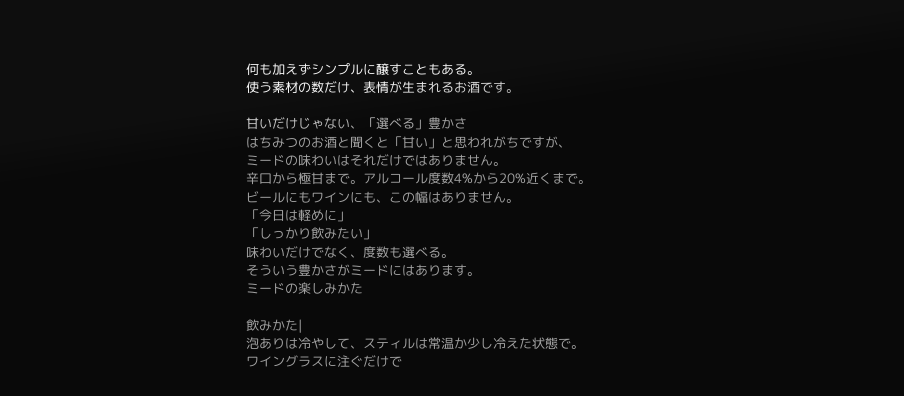何も加えずシンプルに醸すこともある。
使う素材の数だけ、表情が生まれるお酒です。

甘いだけじゃない、「選べる」豊かさ
はちみつのお酒と聞くと「甘い」と思われがちですが、
ミードの味わいはそれだけではありません。
辛口から極甘まで。アルコール度数4%から20%近くまで。
ビールにもワインにも、この幅はありません。
「今日は軽めに」
「しっかり飲みたい」
味わいだけでなく、度数も選べる。
そういう豊かさがミードにはあります。
ミードの楽しみかた

飲みかた|
泡ありは冷やして、スティルは常温か少し冷えた状態で。
ワイングラスに注ぐだけで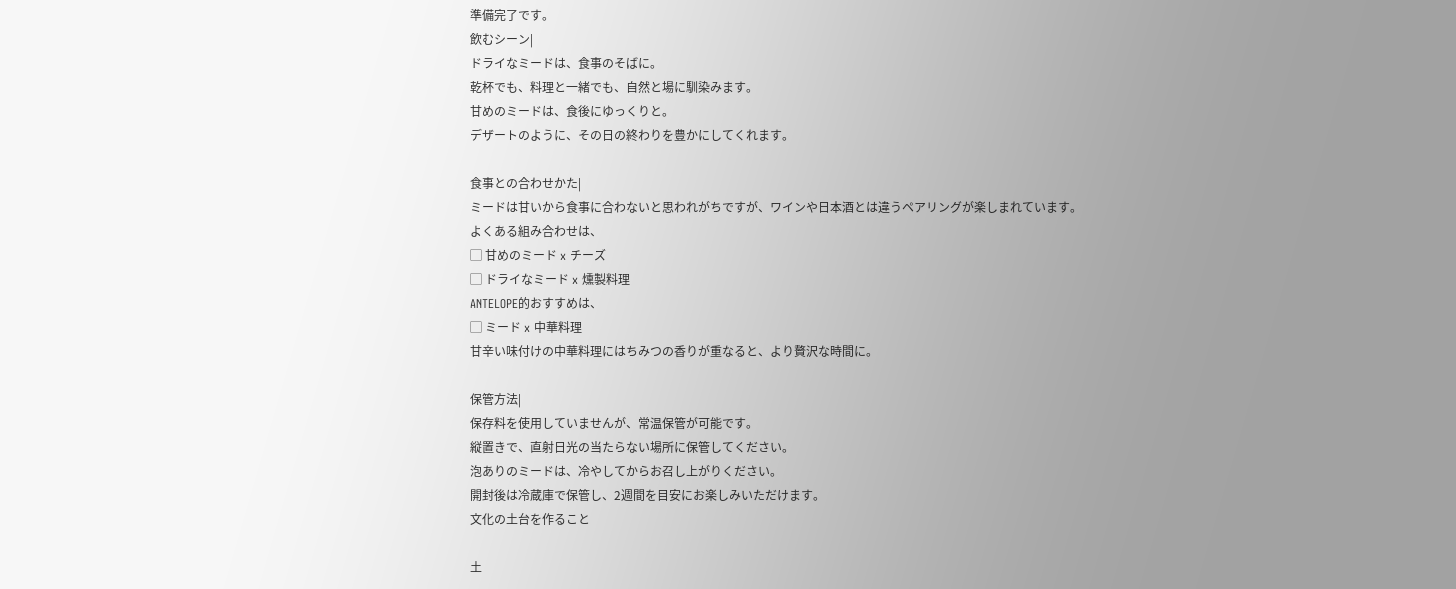準備完了です。
飲むシーン|
ドライなミードは、食事のそばに。
乾杯でも、料理と一緒でも、自然と場に馴染みます。
甘めのミードは、食後にゆっくりと。
デザートのように、その日の終わりを豊かにしてくれます。

食事との合わせかた|
ミードは甘いから食事に合わないと思われがちですが、ワインや日本酒とは違うペアリングが楽しまれています。
よくある組み合わせは、
▢ 甘めのミード x チーズ
▢ ドライなミード x 燻製料理
ANTELOPE的おすすめは、
▢ ミード x 中華料理
甘辛い味付けの中華料理にはちみつの香りが重なると、より贅沢な時間に。

保管方法|
保存料を使用していませんが、常温保管が可能です。
縦置きで、直射日光の当たらない場所に保管してください。
泡ありのミードは、冷やしてからお召し上がりください。
開封後は冷蔵庫で保管し、2週間を目安にお楽しみいただけます。
文化の土台を作ること

土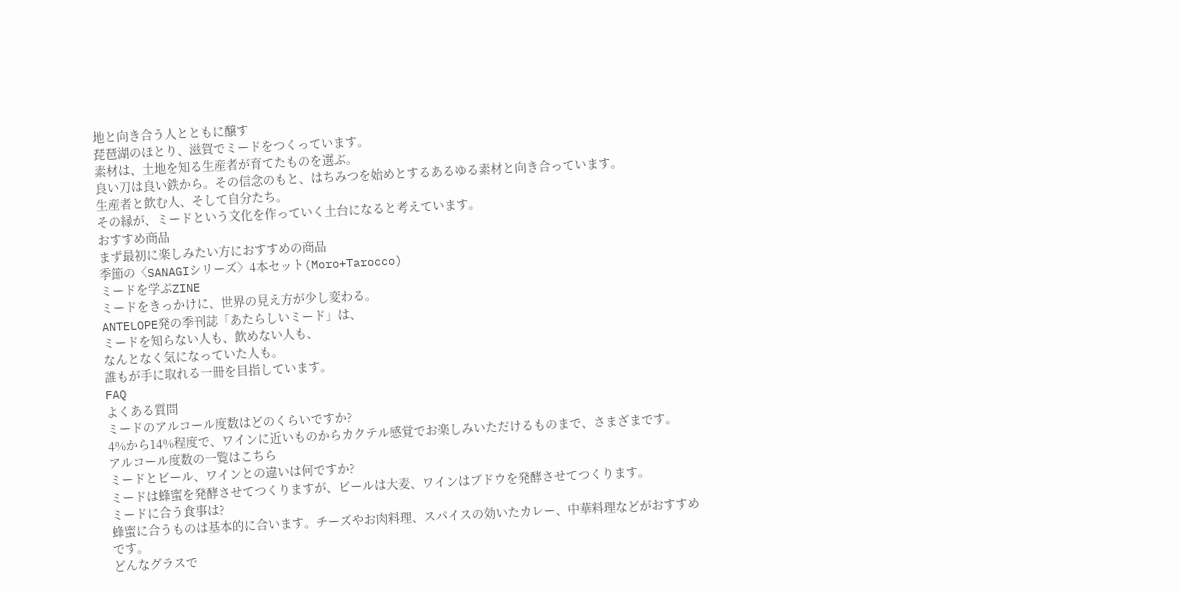地と向き合う人とともに醸す
琵琶湖のほとり、滋賀でミードをつくっています。
素材は、土地を知る生産者が育てたものを選ぶ。
良い刀は良い鉄から。その信念のもと、はちみつを始めとするあるゆる素材と向き合っています。
生産者と飲む人、そして自分たち。
その縁が、ミードという文化を作っていく土台になると考えています。
おすすめ商品
まず最初に楽しみたい方におすすめの商品
季節の〈SANAGIシリーズ〉4本セット(Moro+Tarocco)
ミードを学ぶZINE
ミードをきっかけに、世界の見え方が少し変わる。
ANTELOPE発の季刊誌「あたらしいミード」は、
ミードを知らない人も、飲めない人も、
なんとなく気になっていた人も。
誰もが手に取れる一冊を目指しています。
FAQ
よくある質問
ミードのアルコール度数はどのくらいですか?
4%から14%程度で、ワインに近いものからカクテル感覚でお楽しみいただけるものまで、さまざまです。
アルコール度数の一覧はこちら
ミードとビール、ワインとの違いは何ですか?
ミードは蜂蜜を発酵させてつくりますが、ビールは大麦、ワインはブドウを発酵させてつくります。
ミードに合う食事は?
蜂蜜に合うものは基本的に合います。チーズやお肉料理、スパイスの効いたカレー、中華料理などがおすすめです。
どんなグラスで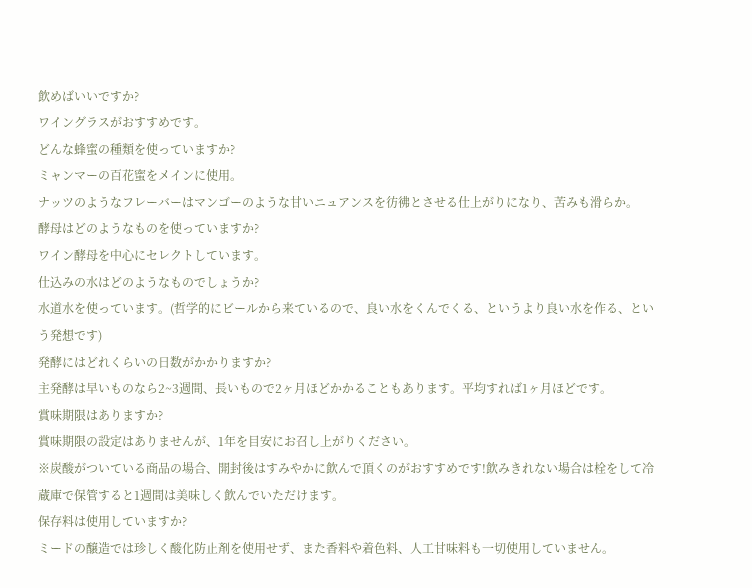飲めばいいですか?
ワイングラスがおすすめです。
どんな蜂蜜の種類を使っていますか?
ミャンマーの百花蜜をメインに使用。
ナッツのようなフレーバーはマンゴーのような甘いニュアンスを彷彿とさせる仕上がりになり、苦みも滑らか。
酵母はどのようなものを使っていますか?
ワイン酵母を中心にセレクトしています。
仕込みの水はどのようなものでしょうか?
水道水を使っています。(哲学的にビールから来ているので、良い水をくんでくる、というより良い水を作る、という発想です)
発酵にはどれくらいの日数がかかりますか?
主発酵は早いものなら2~3週間、長いもので2ヶ月ほどかかることもあります。平均すれば1ヶ月ほどです。
賞味期限はありますか?
賞味期限の設定はありませんが、1年を目安にお召し上がりください。
※炭酸がついている商品の場合、開封後はすみやかに飲んで頂くのがおすすめです!飲みきれない場合は栓をして冷蔵庫で保管すると1週間は美味しく飲んでいただけます。
保存料は使用していますか?
ミードの醸造では珍しく酸化防止剤を使用せず、また香料や着色料、人工甘味料も一切使用していません。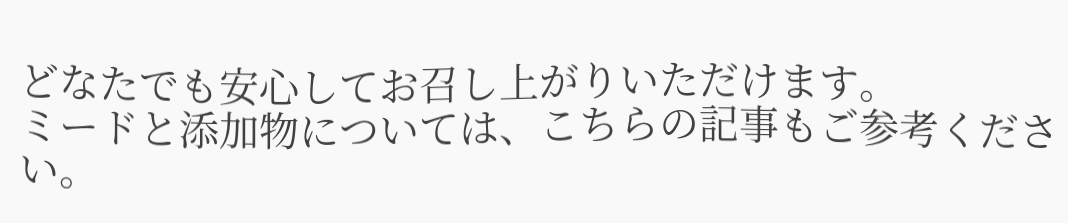どなたでも安心してお召し上がりいただけます。
ミードと添加物については、こちらの記事もご参考ください。